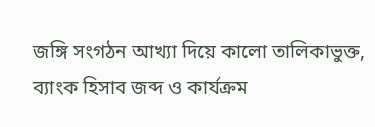জঙ্গি সংগঠন আখ্যা দিয়ে কালো তালিকাভুক্ত, ব্যাংক হিসাব জব্দ ও কার্যক্রম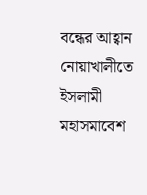বন্ধের আহ্বান
নোয়াখালীতে ইসলামী মহাসমাবেশ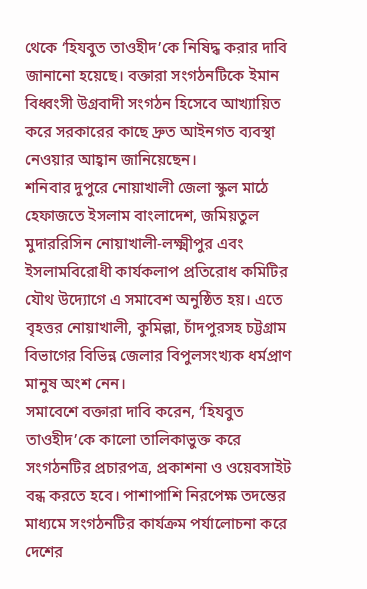থেকে ‘হিযবুত তাওহীদ’কে নিষিদ্ধ করার দাবি জানানো হয়েছে। বক্তারা সংগঠনটিকে ইমান বিধ্বংসী উগ্রবাদী সংগঠন হিসেবে আখ্যায়িত করে সরকারের কাছে দ্রুত আইনগত ব্যবস্থা নেওয়ার আহ্বান জানিয়েছেন।
শনিবার দুপুরে নোয়াখালী জেলা স্কুল মাঠে হেফাজতে ইসলাম বাংলাদেশ, জমিয়তুল মুদাররিসিন নোয়াখালী-লক্ষ্মীপুর এবং ইসলামবিরোধী কার্যকলাপ প্রতিরোধ কমিটির যৌথ উদ্যোগে এ সমাবেশ অনুষ্ঠিত হয়। এতে বৃহত্তর নোয়াখালী, কুমিল্লা, চাঁদপুরসহ চট্টগ্রাম বিভাগের বিভিন্ন জেলার বিপুলসংখ্যক ধর্মপ্রাণ মানুষ অংশ নেন।
সমাবেশে বক্তারা দাবি করেন, ‘হিযবুত তাওহীদ’কে কালো তালিকাভুক্ত করে সংগঠনটির প্রচারপত্র, প্রকাশনা ও ওয়েবসাইট বন্ধ করতে হবে। পাশাপাশি নিরপেক্ষ তদন্তের মাধ্যমে সংগঠনটির কার্যক্রম পর্যালোচনা করে দেশের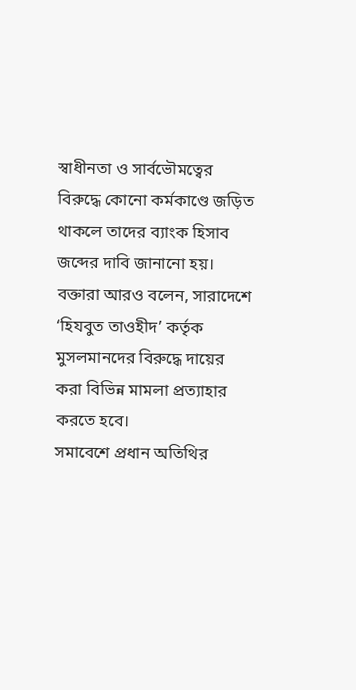স্বাধীনতা ও সার্বভৌমত্বের বিরুদ্ধে কোনো কর্মকাণ্ডে জড়িত থাকলে তাদের ব্যাংক হিসাব জব্দের দাবি জানানো হয়।
বক্তারা আরও বলেন, সারাদেশে ‘হিযবুত তাওহীদ’ কর্তৃক মুসলমানদের বিরুদ্ধে দায়ের করা বিভিন্ন মামলা প্রত্যাহার করতে হবে।
সমাবেশে প্রধান অতিথির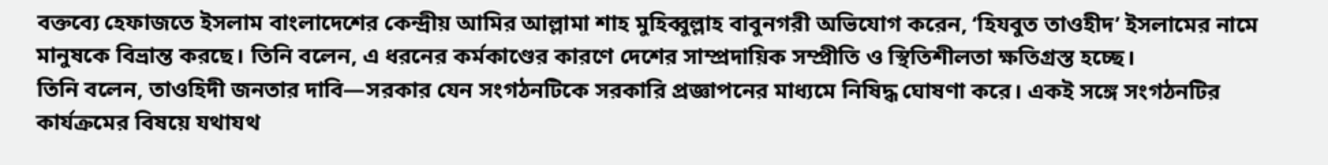বক্তব্যে হেফাজতে ইসলাম বাংলাদেশের কেন্দ্রীয় আমির আল্লামা শাহ মুহিব্বুল্লাহ বাবুনগরী অভিযোগ করেন, ‘হিযবুত তাওহীদ’ ইসলামের নামে মানুষকে বিভ্রান্ত করছে। তিনি বলেন, এ ধরনের কর্মকাণ্ডের কারণে দেশের সাম্প্রদায়িক সম্প্রীতি ও স্থিতিশীলতা ক্ষতিগ্রস্ত হচ্ছে।
তিনি বলেন, তাওহিদী জনতার দাবি—সরকার যেন সংগঠনটিকে সরকারি প্রজ্ঞাপনের মাধ্যমে নিষিদ্ধ ঘোষণা করে। একই সঙ্গে সংগঠনটির কার্যক্রমের বিষয়ে যথাযথ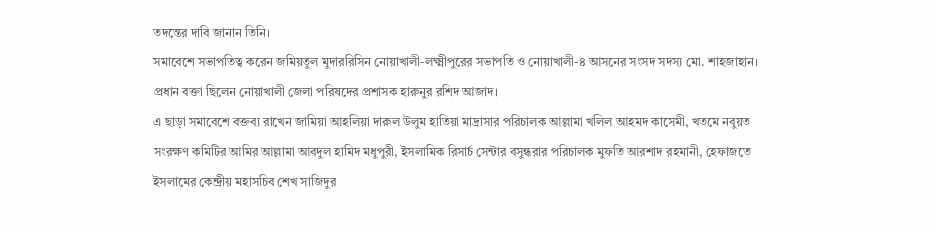তদন্তের দাবি জানান তিনি।
সমাবেশে সভাপতিত্ব করেন জমিয়তুল মুদাররিসিন নোয়াখালী-লক্ষ্মীপুরের সভাপতি ও নোয়াখালী-৪ আসনের সংসদ সদস্য মো. শাহজাহান। প্রধান বক্তা ছিলেন নোয়াখালী জেলা পরিষদের প্রশাসক হারুনুর রশিদ আজাদ।
এ ছাড়া সমাবেশে বক্তব্য রাখেন জামিয়া আহলিয়া দারুল উলুম হাতিয়া মাদ্রাসার পরিচালক আল্লামা খলিল আহমদ কাসেমী, খতমে নবুয়ত সংরক্ষণ কমিটির আমির আল্লামা আবদুল হামিদ মধুপুরী, ইসলামিক রিসার্চ সেন্টার বসুন্ধরার পরিচালক মুফতি আরশাদ রহমানী, হেফাজতে ইসলামের কেন্দ্রীয় মহাসচিব শেখ সাজিদুর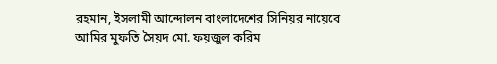রহমান, ইসলামী আন্দোলন বাংলাদেশের সিনিয়র নায়েবে আমির মুফতি সৈয়দ মো. ফয়জুল করিম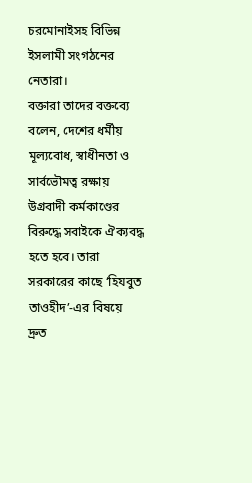চরমোনাইসহ বিভিন্ন ইসলামী সংগঠনের নেতারা।
বক্তারা তাদের বক্তব্যে বলেন, দেশের ধর্মীয় মূল্যবোধ, স্বাধীনতা ও সার্বভৌমত্ব রক্ষায় উগ্রবাদী কর্মকাণ্ডের বিরুদ্ধে সবাইকে ঐক্যবদ্ধ হতে হবে। তারা সরকারের কাছে ‘হিযবুত তাওহীদ’-এর বিষয়ে দ্রুত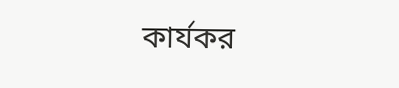কার্যকর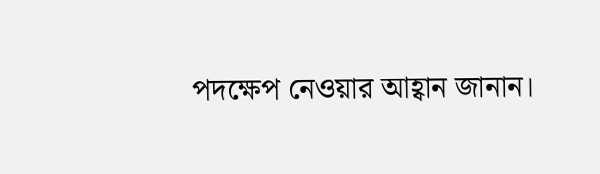পদক্ষেপ নেওয়ার আহ্বান জানান।